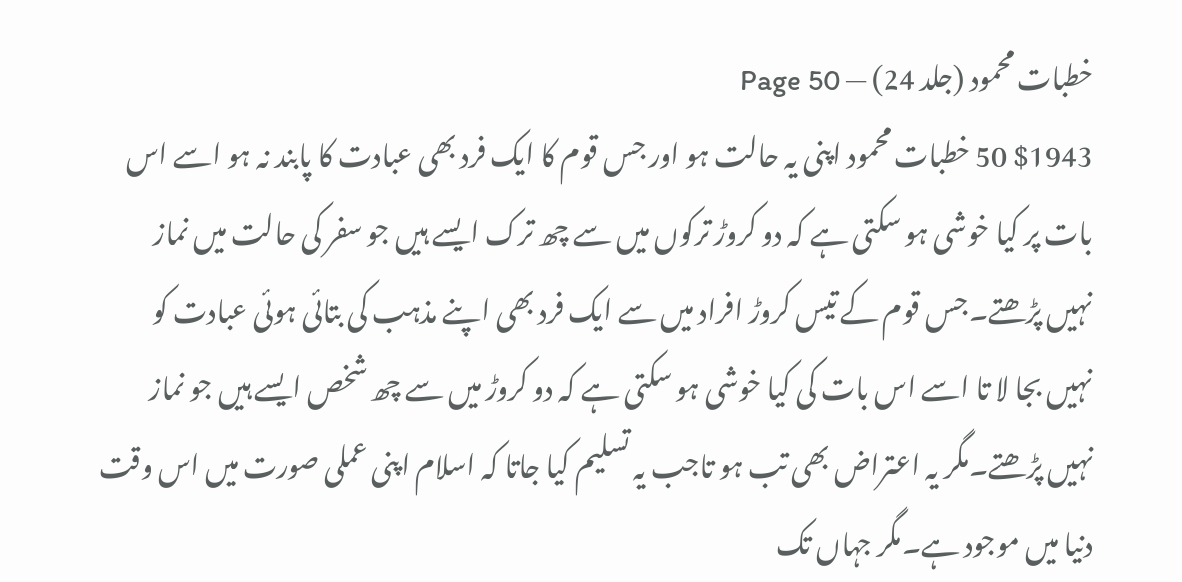خطبات محمود (جلد 24) — Page 50
$1943 50 خطبات محمود اپنی یہ حالت ہو اور جس قوم کا ایک فرد بھی عبادت کا پابند نہ ہو اسے اس بات پر کیا خوشی ہو سکتی ہے کہ دو کروڑ ترکوں میں سے چھ ترک ایسے ہیں جو سفر کی حالت میں نماز نہیں پڑھتے۔جس قوم کے تیس کروڑ افراد میں سے ایک فرد بھی اپنے مذہب کی بتائی ہوئی عبادت کو نہیں بجا لا تا اسے اس بات کی کیا خوشی ہو سکتی ہے کہ دو کروڑ میں سے چھ شخص ایسے ہیں جو نماز نہیں پڑھتے۔مگر یہ اعتراض بھی تب ہو تاجب یہ تسلیم کیا جاتا کہ اسلام اپنی عملی صورت میں اس وقت دنیا میں موجود ہے۔مگر جہاں تک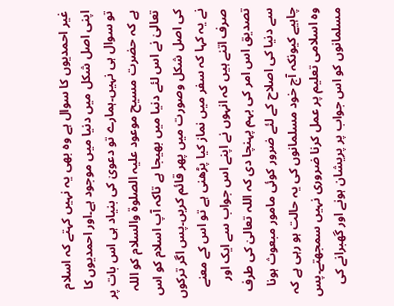غیر احمدیوں کا سوال ہے وہ بھی یہ نہیں کہتے کہ اسلام اپنی اصل شکل میں دنیا میں موجود ہے۔اور احمدیوں کا تو سوال ہی نہیں۔ہمارے تو دعویٰ کی بنیاد ہی اس بات پر ہے کہ حضرت مسیح موعود علیہ الصلوۃ والسلام کو اللہ تعالیٰ نے اس لئے دنیا میں بھیجا ہے تاکہ آپ اسلام کو اس کی اصل شکل وصورت میں پھر قائم کریں۔پس اگر ترکوں نے یہ کہا کہ سفر میں نماز کیا پڑھنی ہے تو اس کے معنے صرف اتنے ہیں کہ انہوں نے اپنے اس جواب سے ایک اور تصدیق اس امر کی بہم پہنچا دی کہ اللہ تعالیٰ کی طرف سے دنیا کی اصلاح کے لئے ضرور کوئی مامور مبعوث ہونا چاہیے کیونکہ آج خود مسلمانوں کی یہ حالت ہو رہی ہے کہ وہ اسلامی تعلیم پر عمل کرنا ضروری نہیں سمجھتے۔پس مسلمانوں کو اس جواب پر پریشان ہونے اور گھبرانے کی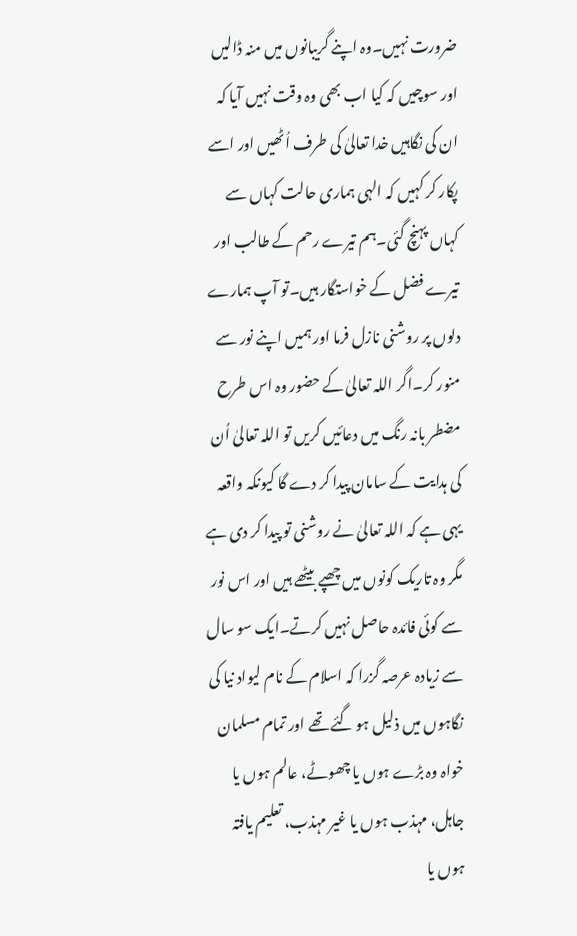ضرورت نہیں۔وہ اپنے گریبانوں میں منہ ڈالیں اور سوچیں کہ کیا اب بھی وہ وقت نہیں آیا کہ ان کی نگاہیں خدا تعالیٰ کی طرف اُٹھیں اور اسے پکار کر کہیں کہ الہی ہماری حالت کہاں سے کہاں پہنچ گئی۔ہم تیرے رحم کے طالب اور تیرے فضل کے خواستگار ہیں۔تو آپ ہمارے دلوں پر روشنی نازل فرما اور ہمیں اپنے نور سے منور کر۔اگر اللہ تعالیٰ کے حضور وہ اس طرح مضطر بانہ رنگ میں دعائیں کریں تو اللہ تعالیٰ اُن کی ہدایت کے سامان پیدا کر دے گا کیونکہ واقعہ یہی ہے کہ اللہ تعالیٰ نے روشنی تو پیدا کر دی ہے مگر وہ تاریک کونوں میں چھپے بیٹھے ہیں اور اس نور سے کوئی فائدہ حاصل نہیں کرتے۔ایک سو سال سے زیادہ عرصہ گزرا کہ اسلام کے نام لیواد نیا کی نگاہوں میں ذلیل ہو گئے تھے اور تمام مسلمان خواہ وہ بڑے ہوں یا چھوٹے، عالم ہوں یا جاہل، مہذب ہوں یا غیر مہذب، تعلیم یافتہ ہوں یا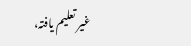غیر تعلیم یافتہ،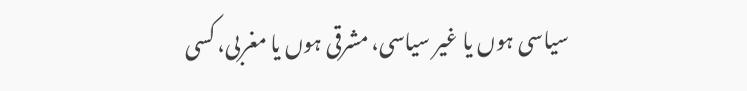سیاسی ہوں یا غیر سیاسی، مشرقی ہوں یا مغربی، کسی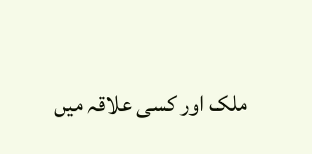ملک اور کسی علاقہ میں